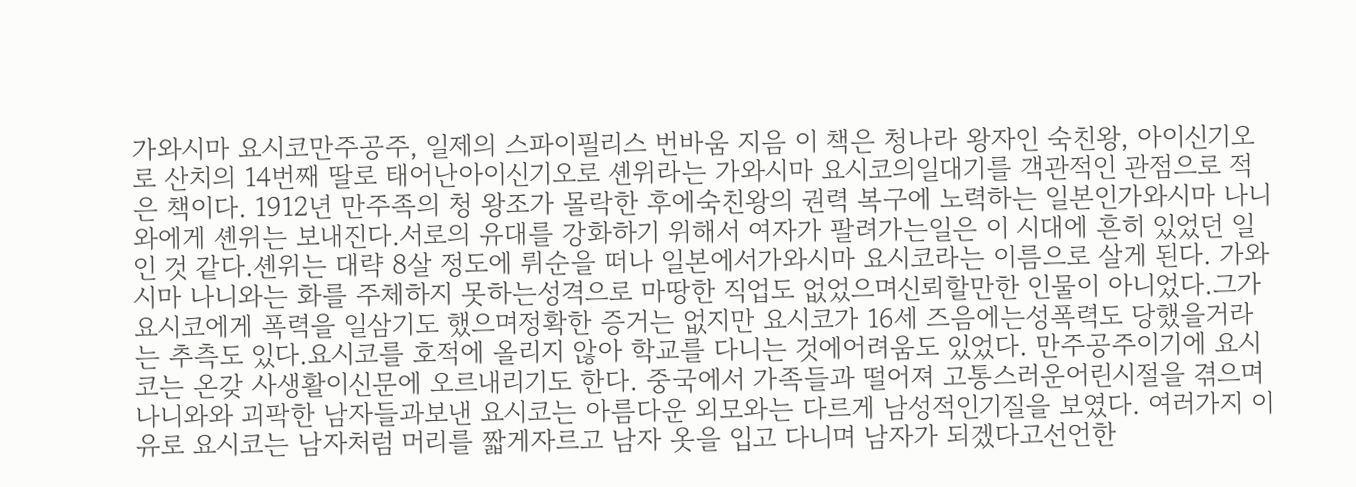가와시마 요시코만주공주, 일제의 스파이필리스 번바움 지음 이 책은 청나라 왕자인 숙친왕, 아이신기오로 산치의 14번째 딸로 태어난아이신기오로 셴위라는 가와시마 요시코의일대기를 객관적인 관점으로 적은 책이다. 1912년 만주족의 청 왕조가 몰락한 후에숙친왕의 권력 복구에 노력하는 일본인가와시마 나니와에게 셴위는 보내진다.서로의 유대를 강화하기 위해서 여자가 팔려가는일은 이 시대에 흔히 있었던 일인 것 같다.셴위는 대략 8살 정도에 뤼순을 떠나 일본에서가와시마 요시코라는 이름으로 살게 된다. 가와시마 나니와는 화를 주체하지 못하는성격으로 마땅한 직업도 없었으며신뢰할만한 인물이 아니었다.그가 요시코에게 폭력을 일삼기도 했으며정확한 증거는 없지만 요시코가 16세 즈음에는성폭력도 당했을거라는 추측도 있다.요시코를 호적에 올리지 않아 학교를 다니는 것에어려움도 있었다. 만주공주이기에 요시코는 온갖 사생활이신문에 오르내리기도 한다. 중국에서 가족들과 떨어져 고통스러운어린시절을 겪으며 나니와와 괴팍한 남자들과보낸 요시코는 아름다운 외모와는 다르게 남성적인기질을 보였다. 여러가지 이유로 요시코는 남자처럼 머리를 짧게자르고 남자 옷을 입고 다니며 남자가 되겠다고선언한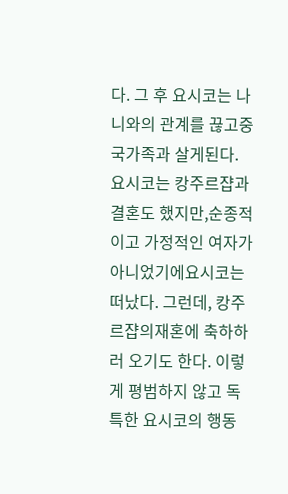다. 그 후 요시코는 나니와의 관계를 끊고중국가족과 살게된다. 요시코는 캉주르쟙과 결혼도 했지만,순종적이고 가정적인 여자가 아니었기에요시코는 떠났다. 그런데, 캉주르쟙의재혼에 축하하러 오기도 한다. 이렇게 평범하지 않고 독특한 요시코의 행동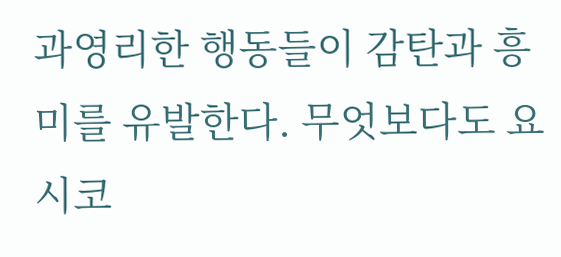과영리한 행동들이 감탄과 흥미를 유발한다. 무엇보다도 요시코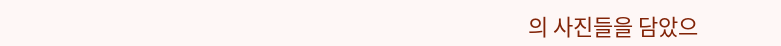의 사진들을 담았으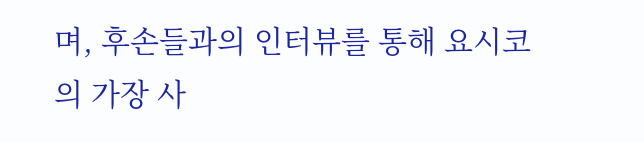며, 후손들과의 인터뷰를 통해 요시코의 가장 사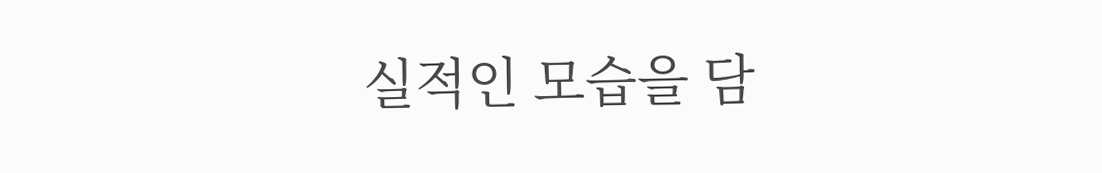실적인 모습을 담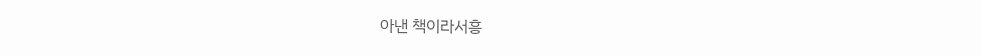아낸 책이라서흥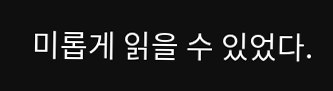미롭게 읽을 수 있었다.